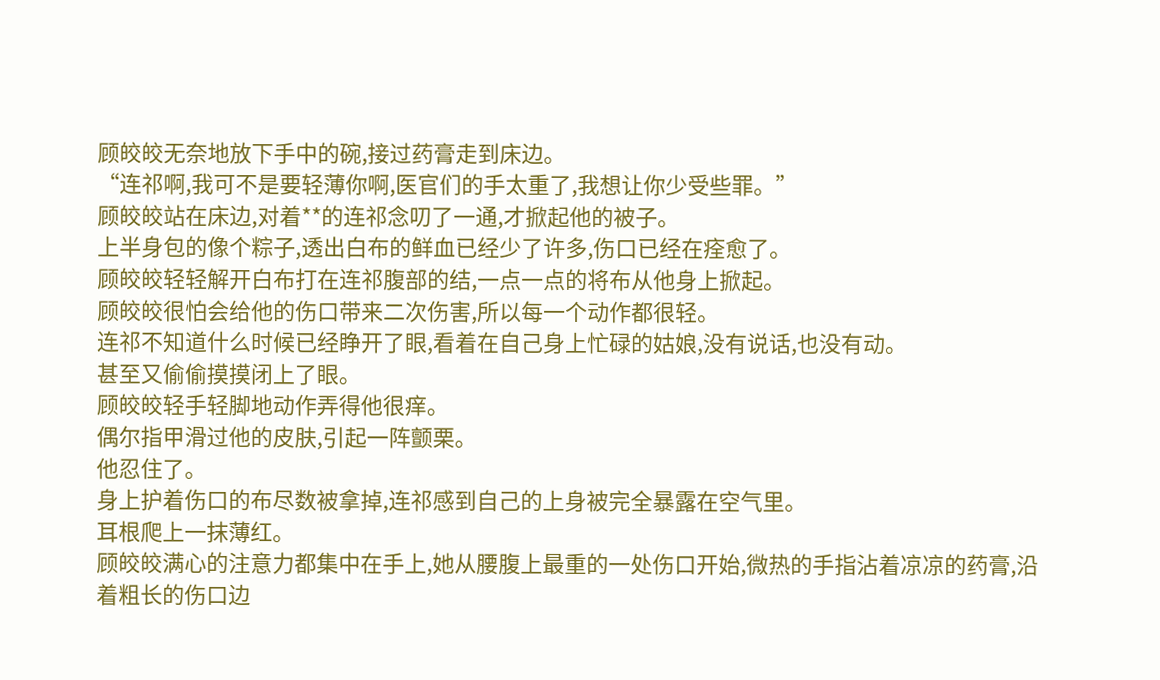顾皎皎无奈地放下手中的碗,接过药膏走到床边。
“连祁啊,我可不是要轻薄你啊,医官们的手太重了,我想让你少受些罪。”
顾皎皎站在床边,对着**的连祁念叨了一通,才掀起他的被子。
上半身包的像个粽子,透出白布的鲜血已经少了许多,伤口已经在痊愈了。
顾皎皎轻轻解开白布打在连祁腹部的结,一点一点的将布从他身上掀起。
顾皎皎很怕会给他的伤口带来二次伤害,所以每一个动作都很轻。
连祁不知道什么时候已经睁开了眼,看着在自己身上忙碌的姑娘,没有说话,也没有动。
甚至又偷偷摸摸闭上了眼。
顾皎皎轻手轻脚地动作弄得他很痒。
偶尔指甲滑过他的皮肤,引起一阵颤栗。
他忍住了。
身上护着伤口的布尽数被拿掉,连祁感到自己的上身被完全暴露在空气里。
耳根爬上一抹薄红。
顾皎皎满心的注意力都集中在手上,她从腰腹上最重的一处伤口开始,微热的手指沾着凉凉的药膏,沿着粗长的伤口边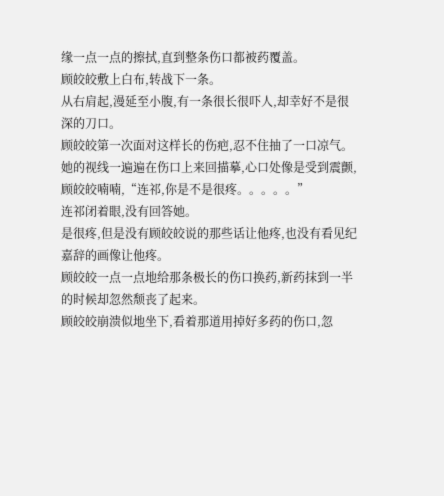缘一点一点的擦拭,直到整条伤口都被药覆盖。
顾皎皎敷上白布,转战下一条。
从右肩起,漫延至小腹,有一条很长很吓人,却幸好不是很深的刀口。
顾皎皎第一次面对这样长的伤疤,忍不住抽了一口凉气。
她的视线一遍遍在伤口上来回描摹,心口处像是受到震颤,顾皎皎喃喃,“连祁,你是不是很疼。。。。。”
连祁闭着眼,没有回答她。
是很疼,但是没有顾皎皎说的那些话让他疼,也没有看见纪嘉辞的画像让他疼。
顾皎皎一点一点地给那条极长的伤口换药,新药抹到一半的时候却忽然颓丧了起来。
顾皎皎崩溃似地坐下,看着那道用掉好多药的伤口,忽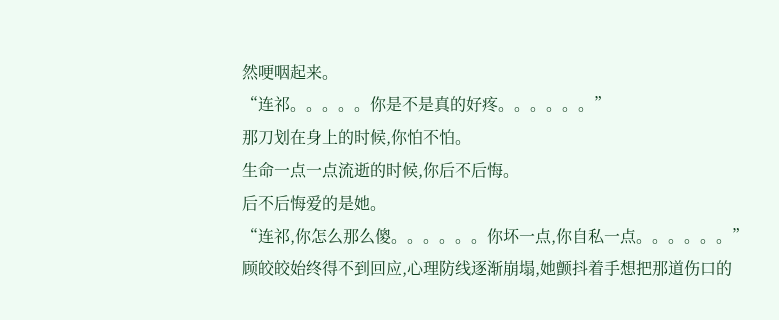然哽咽起来。
“连祁。。。。。你是不是真的好疼。。。。。。”
那刀划在身上的时候,你怕不怕。
生命一点一点流逝的时候,你后不后悔。
后不后悔爱的是她。
“连祁,你怎么那么傻。。。。。。你坏一点,你自私一点。。。。。。”
顾皎皎始终得不到回应,心理防线逐渐崩塌,她颤抖着手想把那道伤口的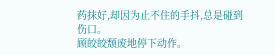药抹好,却因为止不住的手抖,总是碰到伤口。
顾皎皎颓废地停下动作。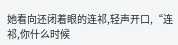她看向还闭着眼的连祁,轻声开口,“连祁,你什么时候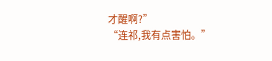才醒啊?”
“连祁,我有点害怕。”